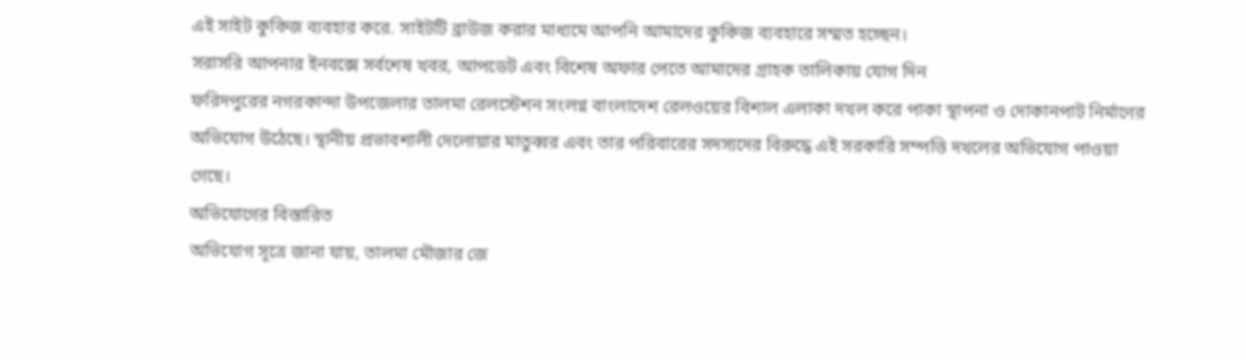এই সাইট কুকিজ ব্যবহার করে. সাইটটি ব্রাউজ করার মাধ্যমে আপনি আমাদের কুকিজ ব্যবহারে সম্মত হচ্ছেন।
সরাসরি আপনার ইনবক্সে সর্বশেষ খবর, আপডেট এবং বিশেষ অফার পেতে আমাদের গ্রাহক তালিকায় যোগ দিন
ফরিদপুরের নগরকান্দা উপজেলার তালমা রেলস্টেশন সংলগ্ন বাংলাদেশ রেলওয়ের বিশাল এলাকা দখল করে পাকা স্থাপনা ও দোকানপাট নির্মাণের অভিযোগ উঠেছে। স্থানীয় প্রভাবশালী দেলোয়ার মাতুব্বর এবং তার পরিবারের সদস্যদের বিরুদ্ধে এই সরকারি সম্পত্তি দখলের অভিযোগ পাওয়া গেছে।
অভিযোগের বিস্তারিত
অভিযোগ সূত্রে জানা যায়, তালমা মৌজার জে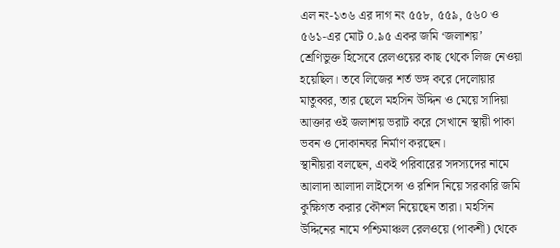এল নং-১৩৬ এর দাগ নং ৫৫৮, ৫৫৯, ৫৬০ ও ৫৬১-এর মোট ০.৯৫ একর জমি ‘জলাশয়’ শ্রেণিভুক্ত হিসেবে রেলওয়ের কাছ থেকে লিজ নেওয়া হয়েছিল। তবে লিজের শর্ত ভঙ্গ করে দেলোয়ার মাতুব্বর, তার ছেলে মহসিন উদ্দিন ও মেয়ে সাদিয়া আক্তার ওই জলাশয় ভরাট করে সেখানে স্থায়ী পাকা ভবন ও দোকানঘর নির্মাণ করছেন।
স্থানীয়রা বলছেন, একই পরিবারের সদস্যদের নামে আলাদা আলাদা লাইসেন্স ও রশিদ নিয়ে সরকারি জমি কুক্ষিগত করার কৌশল নিয়েছেন তারা। মহসিন উদ্দিনের নামে পশ্চিমাঞ্চল রেলওয়ে (পাকশী) থেকে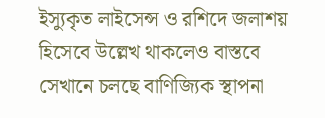ইস্যুকৃত লাইসেন্স ও রশিদে জলাশয় হিসেবে উল্লেখ থাকলেও বাস্তবে সেখানে চলছে বাণিজ্যিক স্থাপনা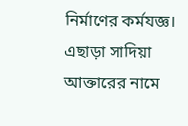নির্মাণের কর্মযজ্ঞ। এছাড়া সাদিয়া আক্তারের নামে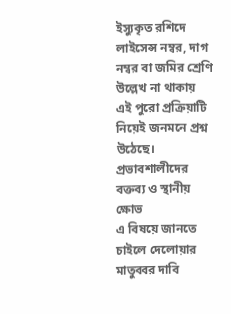ইস্যুকৃত রশিদে লাইসেন্স নম্বর, দাগ নম্বর বা জমির শ্রেণি উল্লেখ না থাকায় এই পুরো প্রক্রিয়াটি নিয়েই জনমনে প্রশ্ন উঠেছে।
প্রভাবশালীদের বক্তব্য ও স্থানীয় ক্ষোভ
এ বিষয়ে জানতে চাইলে দেলোয়ার মাতুব্বর দাবি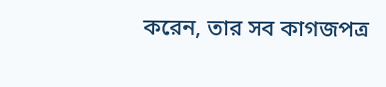করেন, তার সব কাগজপত্র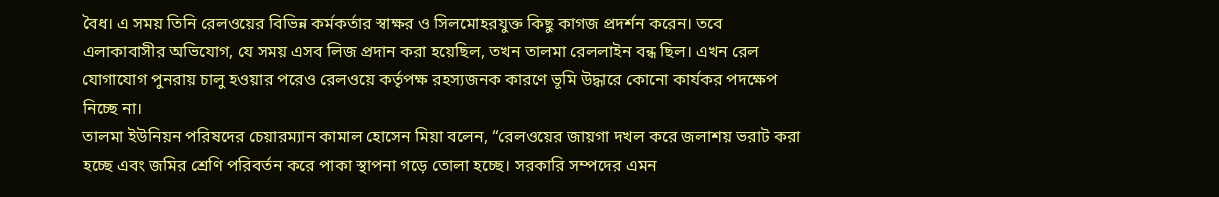বৈধ। এ সময় তিনি রেলওয়ের বিভিন্ন কর্মকর্তার স্বাক্ষর ও সিলমোহরযুক্ত কিছু কাগজ প্রদর্শন করেন। তবে এলাকাবাসীর অভিযোগ, যে সময় এসব লিজ প্রদান করা হয়েছিল, তখন তালমা রেললাইন বন্ধ ছিল। এখন রেল যোগাযোগ পুনরায় চালু হওয়ার পরেও রেলওয়ে কর্তৃপক্ষ রহস্যজনক কারণে ভূমি উদ্ধারে কোনো কার্যকর পদক্ষেপ নিচ্ছে না।
তালমা ইউনিয়ন পরিষদের চেয়ারম্যান কামাল হোসেন মিয়া বলেন, “রেলওয়ের জায়গা দখল করে জলাশয় ভরাট করা হচ্ছে এবং জমির শ্রেণি পরিবর্তন করে পাকা স্থাপনা গড়ে তোলা হচ্ছে। সরকারি সম্পদের এমন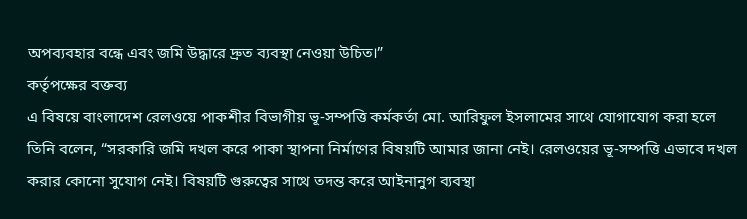অপব্যবহার বন্ধে এবং জমি উদ্ধারে দ্রুত ব্যবস্থা নেওয়া উচিত।”
কর্তৃপক্ষের বক্তব্য
এ বিষয়ে বাংলাদেশ রেলওয়ে পাকশীর বিভাগীয় ভূ-সম্পত্তি কর্মকর্তা মো. আরিফুল ইসলামের সাথে যোগাযোগ করা হলে তিনি বলেন, “সরকারি জমি দখল করে পাকা স্থাপনা নির্মাণের বিষয়টি আমার জানা নেই। রেলওয়ের ভূ-সম্পত্তি এভাবে দখল করার কোনো সুযোগ নেই। বিষয়টি গুরুত্বের সাথে তদন্ত করে আইনানুগ ব্যবস্থা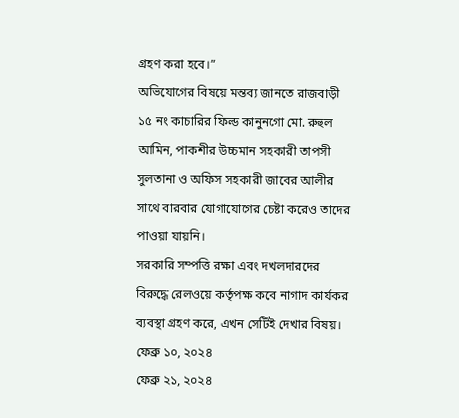গ্রহণ করা হবে।”
অভিযোগের বিষয়ে মন্তব্য জানতে রাজবাড়ী ১৫ নং কাচারির ফিল্ড কানুনগো মো. রুহুল আমিন, পাকশীর উচ্চমান সহকারী তাপসী সুলতানা ও অফিস সহকারী জাবের আলীর সাথে বারবার যোগাযোগের চেষ্টা করেও তাদের পাওয়া যায়নি।
সরকারি সম্পত্তি রক্ষা এবং দখলদারদের বিরুদ্ধে রেলওয়ে কর্তৃপক্ষ কবে নাগাদ কার্যকর ব্যবস্থা গ্রহণ করে, এখন সেটিই দেখার বিষয়।
ফেব্রু ১০, ২০২৪
ফেব্রু ২১, ২০২৪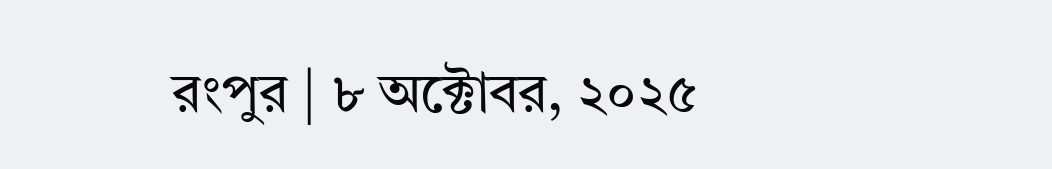রংপুর | ৮ অক্টোবর, ২০২৫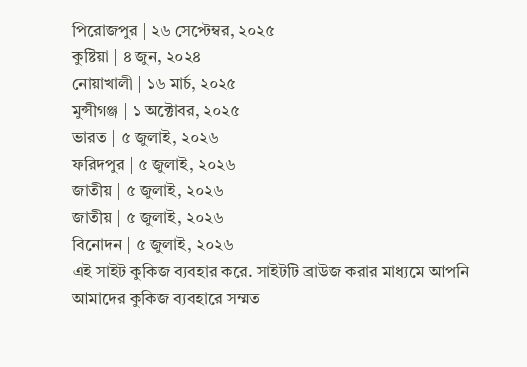পিরোজপুর | ২৬ সেপ্টেম্বর, ২০২৫
কুষ্টিয়া | ৪ জুন, ২০২৪
নোয়াখালী | ১৬ মার্চ, ২০২৫
মুন্সীগঞ্জ | ১ অক্টোবর, ২০২৫
ভারত | ৫ জুলাই, ২০২৬
ফরিদপুর | ৫ জুলাই, ২০২৬
জাতীয় | ৫ জুলাই, ২০২৬
জাতীয় | ৫ জুলাই, ২০২৬
বিনোদন | ৫ জুলাই, ২০২৬
এই সাইট কুকিজ ব্যবহার করে. সাইটটি ব্রাউজ করার মাধ্যমে আপনি আমাদের কুকিজ ব্যবহারে সম্মত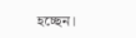হচ্ছেন।